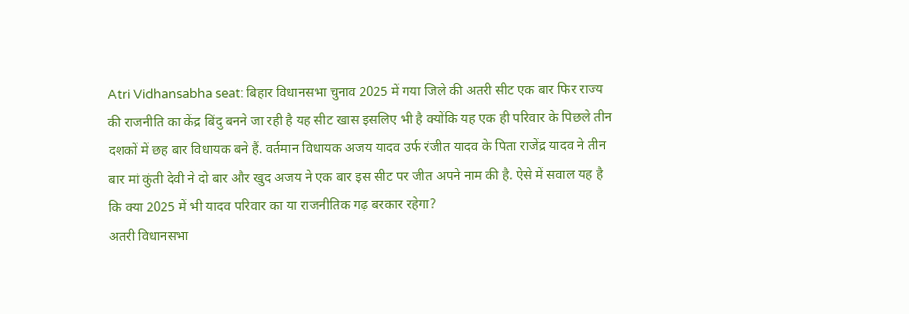Atri Vidhansabha seat: बिहार विधानसभा चुनाव 2025 में गया जिले की अतरी सीट एक बार फिर राज्य की राजनीति का केंद्र बिंदु बनने जा रही है यह सीट खास इसलिए भी है क्योंकि यह एक ही परिवार के पिछले तीन दशकों में छह बार विधायक बने हैं. वर्तमान विधायक अजय यादव उर्फ रंजीत यादव के पिता राजेंद्र यादव ने तीन बार मां कुंती देवी ने दो बार और खुद अजय ने एक बार इस सीट पर जीत अपने नाम की है. ऐसे में सवाल यह है कि क्या 2025 में भी यादव परिवार का या राजनीतिक गढ़ बरकार रहेगा?
अतरी विधानसभा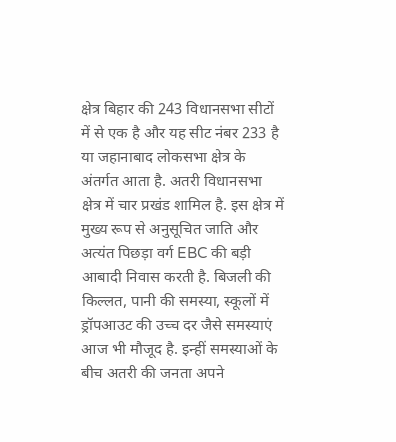क्षेत्र बिहार की 243 विधानसभा सीटों में से एक है और यह सीट नंबर 233 है या जहानाबाद लोकसभा क्षेत्र के अंतर्गत आता है. अतरी विधानसभा क्षेत्र में चार प्रखंड शामिल है. इस क्षेत्र में मुख्य रूप से अनुसूचित जाति और अत्यंत पिछड़ा वर्ग EBC की बड़ी आबादी निवास करती है. बिजली की किल्लत, पानी की समस्या, स्कूलों में ड्रॉपआउट की उच्च दर जैसे समस्याएं आज भी मौजूद है. इन्हीं समस्याओं के बीच अतरी की जनता अपने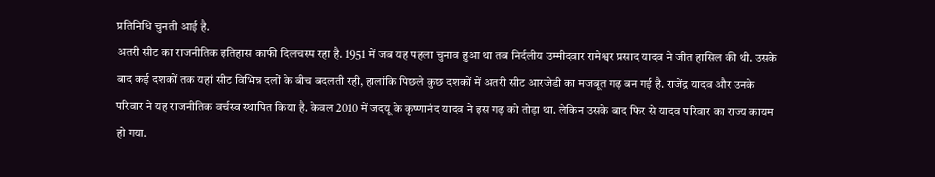प्रतिनिधि चुनती आई है.
अतरी सीट का राजनीतिक इतिहास काफी दिलचस्प रहा है. 1951 में जब यह पहला चुनाव हुआ था तब निर्दलीय उम्मीदवार रामेश्वर प्रसाद यादव ने जीत हासिल की थी. उसके बाद कई दशकों तक यहां सीट विभिन्न दलों के बीच बदलती रही, हालांकि पिछले कुछ दशकों में अतरी सीट आरजेडी का मजबूत गढ़ बन गई है. राजेंद्र यादव और उनके परिवार ने यह राजनीतिक वर्चस्व स्थापित किया है. केवल 2010 में जदयू के कृष्णानंद यादव ने इस गढ़ को तोड़ा था. लेकिन उसके बाद फिर से यादव परिवार का राज्य कायम हो गया.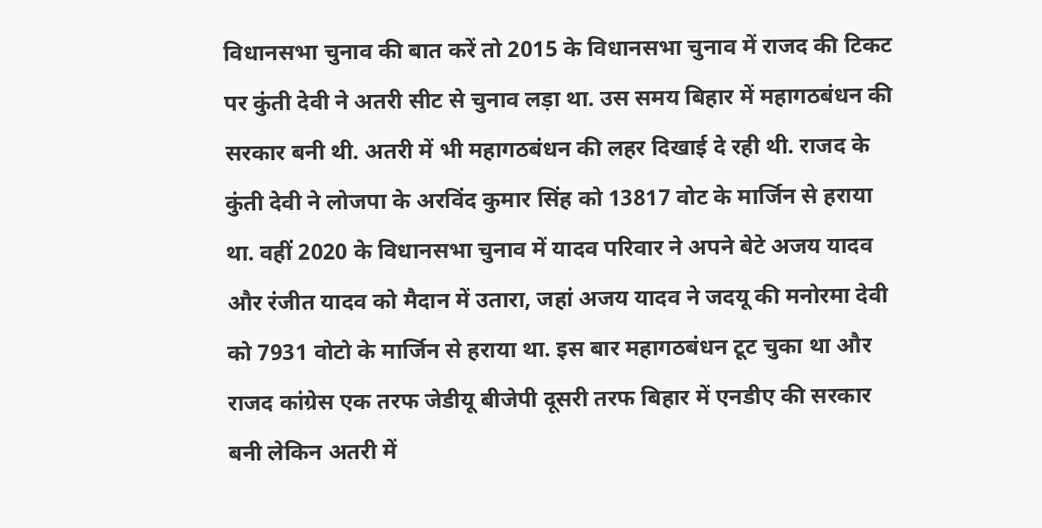विधानसभा चुनाव की बात करें तो 2015 के विधानसभा चुनाव में राजद की टिकट पर कुंती देवी ने अतरी सीट से चुनाव लड़ा था. उस समय बिहार में महागठबंधन की सरकार बनी थी. अतरी में भी महागठबंधन की लहर दिखाई दे रही थी. राजद के कुंती देवी ने लोजपा के अरविंद कुमार सिंह को 13817 वोट के मार्जिन से हराया था. वहीं 2020 के विधानसभा चुनाव में यादव परिवार ने अपने बेटे अजय यादव और रंजीत यादव को मैदान में उतारा, जहां अजय यादव ने जदयू की मनोरमा देवी को 7931 वोटो के मार्जिन से हराया था. इस बार महागठबंधन टूट चुका था और राजद कांग्रेस एक तरफ जेडीयू बीजेपी दूसरी तरफ बिहार में एनडीए की सरकार बनी लेकिन अतरी में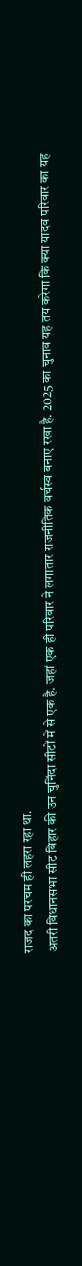राजद का परचम ही लहरा रहा था.
अतरी विधानसभा सीट बिहार की उन चुनिंदा सीटों में से एक है. जहां एक ही परिवार ने लगातार राजनीतिक वर्चस्व बनाए रखा है. 2025 का चुनाव यह तय करेगा कि क्या यादव परिवार का यह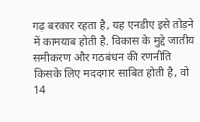गढ़ बरकार रहता है, यह एनडीए इसे तोड़ने में कामयाब होती है. विकास के मुद्दे जातीय समीकरण और गठबंधन की रणनीति किसके लिए मददगार साबित होती है, वो 14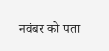नवंबर को पता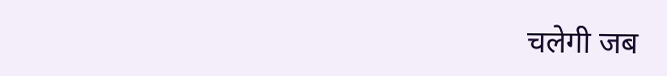चलेगी जब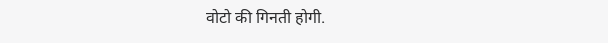वोटो की गिनती होगी.